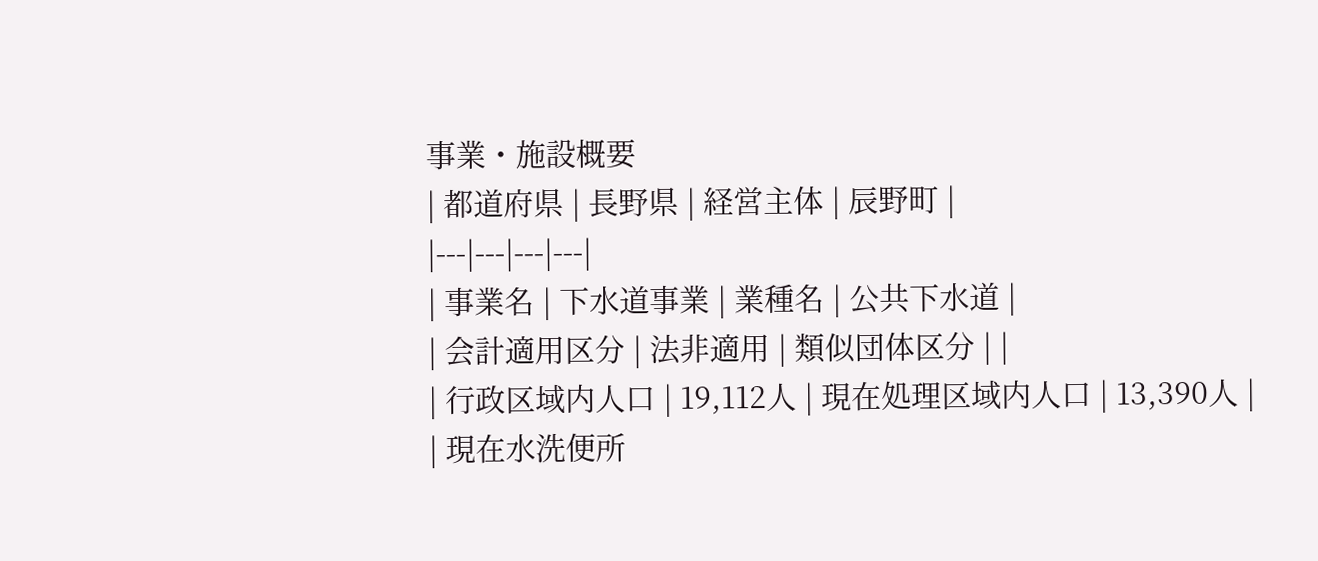事業・施設概要
| 都道府県 | 長野県 | 経営主体 | 辰野町 |
|---|---|---|---|
| 事業名 | 下水道事業 | 業種名 | 公共下水道 |
| 会計適用区分 | 法非適用 | 類似団体区分 | |
| 行政区域内人口 | 19,112人 | 現在処理区域内人口 | 13,390人 |
| 現在水洗便所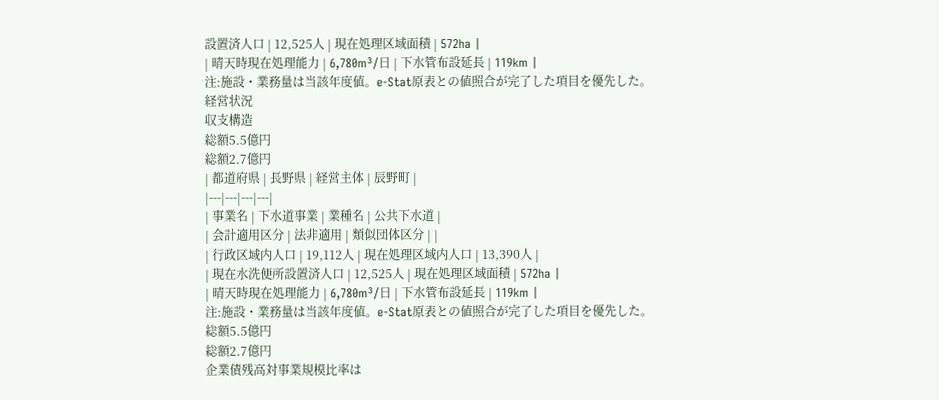設置済人口 | 12,525人 | 現在処理区域面積 | 572ha |
| 晴天時現在処理能力 | 6,780m³/日 | 下水管布設延長 | 119km |
注:施設・業務量は当該年度値。e-Stat原表との値照合が完了した項目を優先した。
経営状況
収支構造
総額5.5億円
総額2.7億円
| 都道府県 | 長野県 | 経営主体 | 辰野町 |
|---|---|---|---|
| 事業名 | 下水道事業 | 業種名 | 公共下水道 |
| 会計適用区分 | 法非適用 | 類似団体区分 | |
| 行政区域内人口 | 19,112人 | 現在処理区域内人口 | 13,390人 |
| 現在水洗便所設置済人口 | 12,525人 | 現在処理区域面積 | 572ha |
| 晴天時現在処理能力 | 6,780m³/日 | 下水管布設延長 | 119km |
注:施設・業務量は当該年度値。e-Stat原表との値照合が完了した項目を優先した。
総額5.5億円
総額2.7億円
企業債残高対事業規模比率は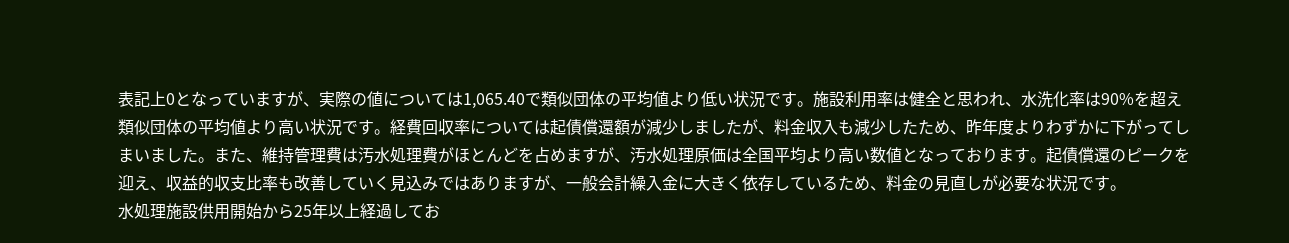表記上0となっていますが、実際の値については1,065.40で類似団体の平均値より低い状況です。施設利用率は健全と思われ、水洗化率は90%を超え類似団体の平均値より高い状況です。経費回収率については起債償還額が減少しましたが、料金収入も減少したため、昨年度よりわずかに下がってしまいました。また、維持管理費は汚水処理費がほとんどを占めますが、汚水処理原価は全国平均より高い数値となっております。起債償還のピークを迎え、収益的収支比率も改善していく見込みではありますが、一般会計繰入金に大きく依存しているため、料金の見直しが必要な状況です。
水処理施設供用開始から25年以上経過してお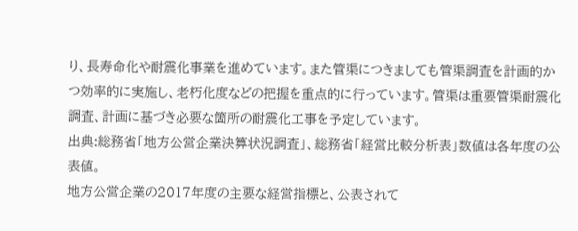り、長寿命化や耐震化事業を進めています。また管渠につきましても管渠調査を計画的かつ効率的に実施し、老朽化度などの把握を重点的に行っています。管渠は重要管渠耐震化調査、計画に基づき必要な箇所の耐震化工事を予定しています。
出典:総務省「地方公営企業決算状況調査」、総務省「経営比較分析表」数値は各年度の公表値。
地方公営企業の2017年度の主要な経営指標と、公表されて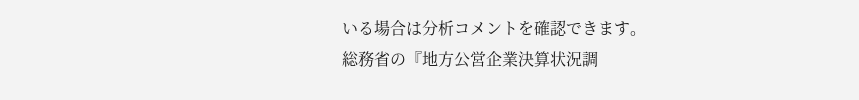いる場合は分析コメントを確認できます。
総務省の『地方公営企業決算状況調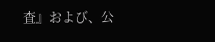査』および、公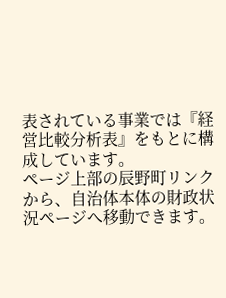表されている事業では『経営比較分析表』をもとに構成しています。
ページ上部の辰野町リンクから、自治体本体の財政状況ページへ移動できます。